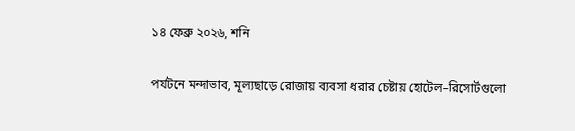১৪ ফেব্রু ২০২৬, শনি

পর্যটনে মন্দাভাব, মূল্যছাড়ে রোজায় ব্যবসা ধরার চেষ্টায় হোটেল–রিসোর্টগুলো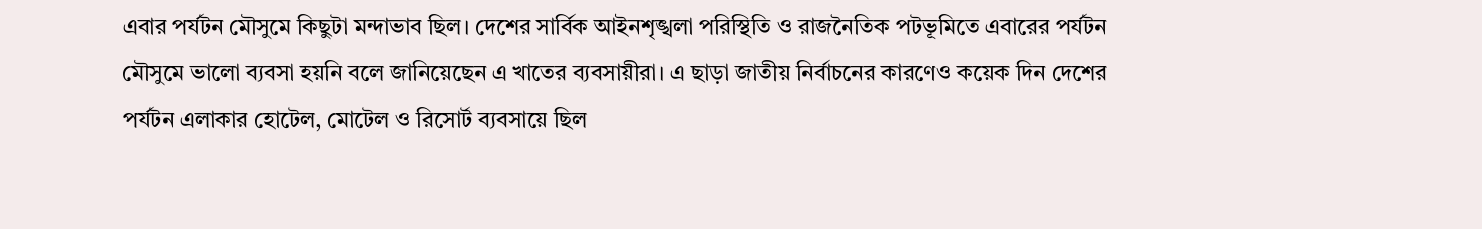এবার পর্যটন মৌসুমে কিছুটা মন্দাভাব ছিল। দেশের সার্বিক আইনশৃঙ্খলা পরিস্থিতি ও রাজনৈতিক পটভূমিতে এবারের পর্যটন মৌসুমে ভালো ব্যবসা হয়নি বলে জানিয়েছেন এ খাতের ব্যবসায়ীরা। এ ছাড়া জাতীয় নির্বাচনের কারণেও কয়েক দিন দেশের পর্যটন এলাকার হোটেল, মোটেল ও রিসোর্ট ব্যবসায়ে ছিল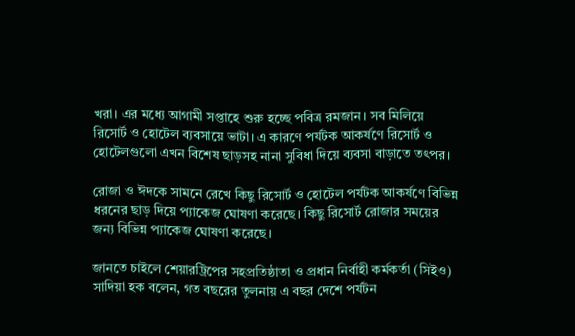খরা। এর মধ্যে আগামী সপ্তাহে শুরু হচ্ছে পবিত্র রমজান। সব মিলিয়ে রিসোর্ট ও হোটেল ব্যবসায়ে ভাটা। এ কারণে পর্যটক আকর্ষণে রিসোর্ট ও হোটেলগুলো এখন বিশেষ ছাড়সহ নানা সুবিধা দিয়ে ব্যবসা বাড়াতে তৎপর।

রোজা ও ঈদকে সামনে রেখে কিছু রিসোর্ট ও হোটেল পর্যটক আকর্ষণে বিভিন্ন ধরনের ছাড় দিয়ে প্যাকেজ ঘোষণা করেছে। কিছু রিসোর্ট রোজার সময়ের জন্য বিভিন্ন প্যাকেজ ঘোষণা করেছে।

জানতে চাইলে শেয়ারট্রিপের সহপ্রতিষ্ঠাতা ও প্রধান নির্বাহী কর্মকর্তা (সিইও) সাদিয়া হক বলেন, গত বছরের তুলনায় এ বছর দেশে পর্যটন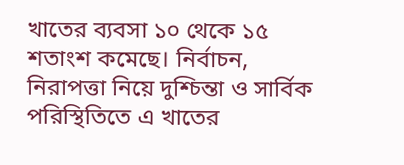খাতের ব্যবসা ১০ থেকে ১৫ শতাংশ কমেছে। নির্বাচন, নিরাপত্তা নিয়ে দুশ্চিন্তা ও সার্বিক পরিস্থিতিতে এ খাতের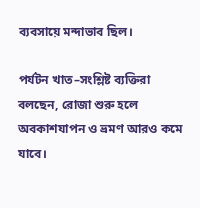ব্যবসায়ে মন্দাভাব ছিল।

পর্যটন খাত–সংশ্লিষ্ট ব্যক্তিরা বলছেন, রোজা শুরু হলে অবকাশযাপন ও ভ্রমণ আরও কমে যাবে।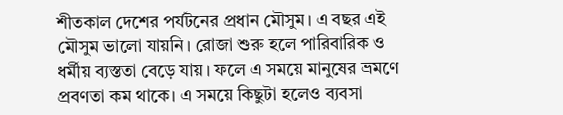শীতকাল দেশের পর্যটনের প্রধান মৌসুম। এ বছর এই মৌসুম ভালো যায়নি। রোজা শুরু হলে পারিবারিক ও ধর্মীয় ব্যস্ততা বেড়ে যায়। ফলে এ সময়ে মানুষের ভ্রমণে প্রবণতা কম থাকে। এ সময়ে কিছুটা হলেও ব্যবসা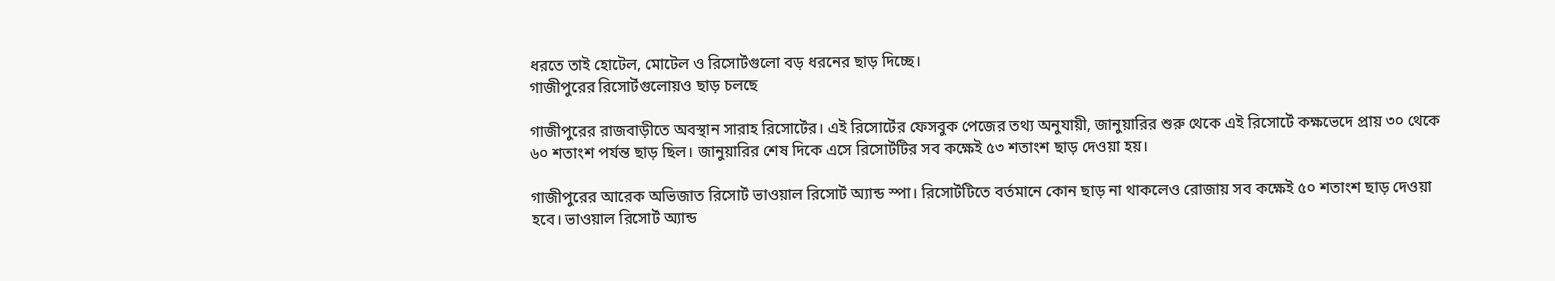ধরতে তাই হোটেল, মোটেল ও রিসোর্টগুলো বড় ধরনের ছাড় দিচ্ছে।
গাজীপুরের রিসোর্টগুলোয়ও ছাড় চলছে

গাজীপুরের রাজবাড়ীতে অবস্থান সারাহ রিসোর্টের। এই রিসোর্টের ফেসবুক পেজের তথ্য অনুযায়ী, জানুয়ারির শুরু থেকে এই রিসোর্টে কক্ষভেদে প্রায় ৩০ থেকে ৬০ শতাংশ পর্যন্ত ছাড় ছিল। জানুয়ারির শেষ দিকে এসে রিসোর্টটির সব কক্ষেই ৫৩ শতাংশ ছাড় দেওয়া হয়।

গাজীপুরের আরেক অভিজাত রিসোর্ট ভাওয়াল রিসোর্ট অ্যান্ড স্পা। রিসোর্টটিতে বর্তমানে কোন ছাড় না থাকলেও রোজায় সব কক্ষেই ৫০ শতাংশ ছাড় দেওয়া হবে। ভাওয়াল রিসোর্ট অ্যান্ড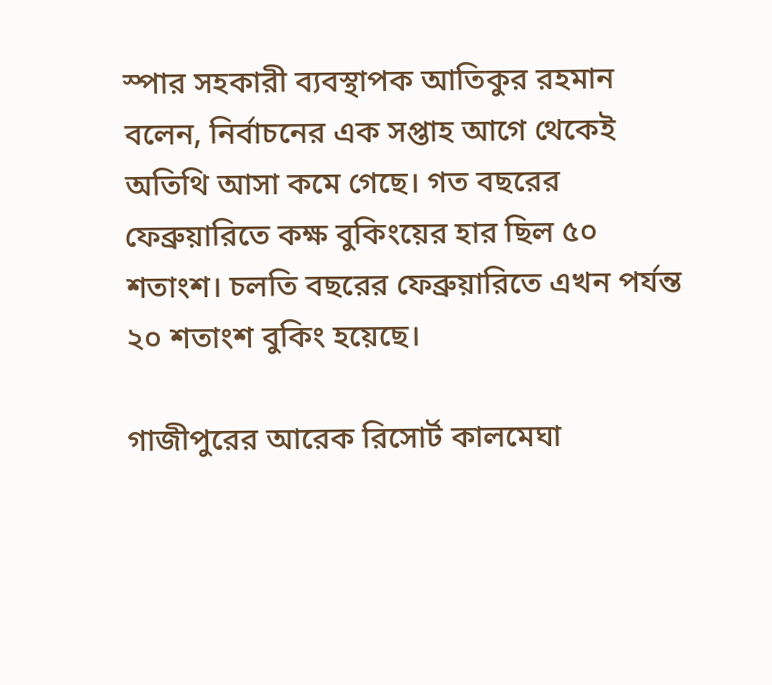স্পার সহকারী ব্যবস্থাপক আতিকুর রহমান বলেন, নির্বাচনের এক সপ্তাহ আগে থেকেই অতিথি আসা কমে গেছে। গত বছরের ফেব্রুয়ারিতে কক্ষ বুকিংয়ের হার ছিল ৫০ শতাংশ। চলতি বছরের ফেব্রুয়ারিতে এখন পর্যন্ত ২০ শতাংশ বুকিং হয়েছে।

গাজীপুরের আরেক রিসোর্ট কালমেঘা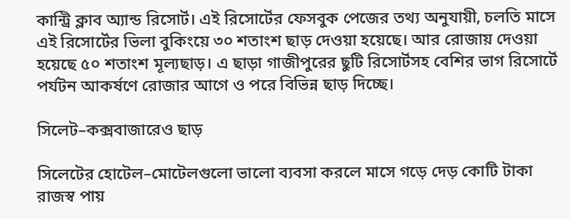কান্ট্রি ক্লাব অ্যান্ড রিসোর্ট। এই রিসোর্টের ফেসবুক পেজের তথ্য অনুযায়ী, চলতি মাসে এই রিসোর্টের ভিলা বুকিংয়ে ৩০ শতাংশ ছাড় দেওয়া হয়েছে। আর রোজায় দেওয়া হয়েছে ৫০ শতাংশ মূল্যছাড়। এ ছাড়া গাজীপুরের ছুটি রিসোর্টসহ বেশির ভাগ রিসোর্টে পর্যটন আকর্ষণে রোজার আগে ও পরে বিভিন্ন ছাড় দিচ্ছে।

সিলেট–কক্সবাজারেও ছাড়

সিলেটের হোটেল–মোটেলগুলো ভালো ব্যবসা করলে মাসে গড়ে দেড় কোটি টাকা রাজস্ব পায়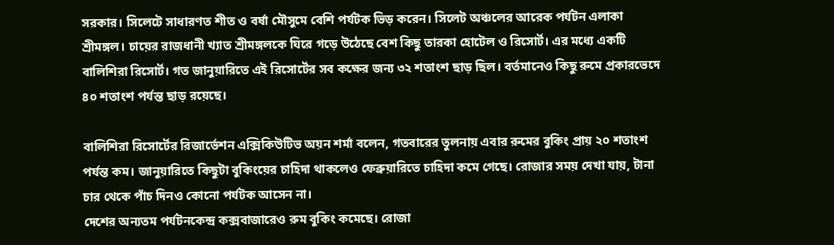সরকার। সিলেটে সাধারণত শীত ও বর্ষা মৌসুমে বেশি পর্যটক ভিড় করেন। সিলেট অঞ্চলের আরেক পর্যটন এলাকা শ্রীমঙ্গল। চায়ের রাজধানী খ্যাত শ্রীমঙ্গলকে ঘিরে গড়ে উঠেছে বেশ কিছু তারকা হোটেল ও রিসোর্ট। এর মধ্যে একটি বালিশিরা রিসোর্ট। গত জানুয়ারিতে এই রিসোর্টের সব কক্ষের জন্য ৩২ শতাংশ ছাড় ছিল। বর্তমানেও কিছু রুমে প্রকারভেদে ৪০ শতাংশ পর্যন্ত ছাড় রয়েছে।

বালিশিরা রিসোর্টের রিজার্ভেশন এক্সিকিউটিভ অয়ন শর্মা বলেন, গতবারের তুলনায় এবার রুমের বুকিং প্রায় ২০ শতাংশ পর্যন্ত কম। জানুয়ারিতে কিছুটা বুকিংয়ের চাহিদা থাকলেও ফেব্রুয়ারিতে চাহিদা কমে গেছে। রোজার সময় দেখা যায়, টানা চার থেকে পাঁচ দিনও কোনো পর্যটক আসেন না।
দেশের অন্যতম পর্যটনকেন্দ্র কক্সবাজারেও রুম বুকিং কমেছে। রোজা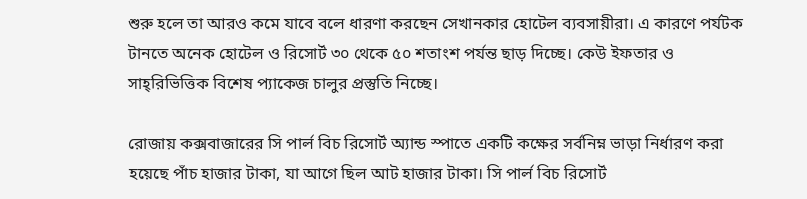শুরু হলে তা আরও কমে যাবে বলে ধারণা করছেন সেখানকার হোটেল ব্যবসায়ীরা। এ কারণে পর্যটক টানতে অনেক হোটেল ও রিসোর্ট ৩০ থেকে ৫০ শতাংশ পর্যন্ত ছাড় দিচ্ছে। কেউ ইফতার ও সাহ্‌রিভিত্তিক বিশেষ প্যাকেজ চালুর প্রস্তুতি নিচ্ছে।

রোজায় কক্সবাজারের সি পার্ল বিচ রিসোর্ট অ্যান্ড স্পাতে একটি কক্ষের সর্বনিম্ন ভাড়া নির্ধারণ করা হয়েছে পাঁচ হাজার টাকা, যা আগে ছিল আট হাজার টাকা। সি পার্ল বিচ রিসোর্ট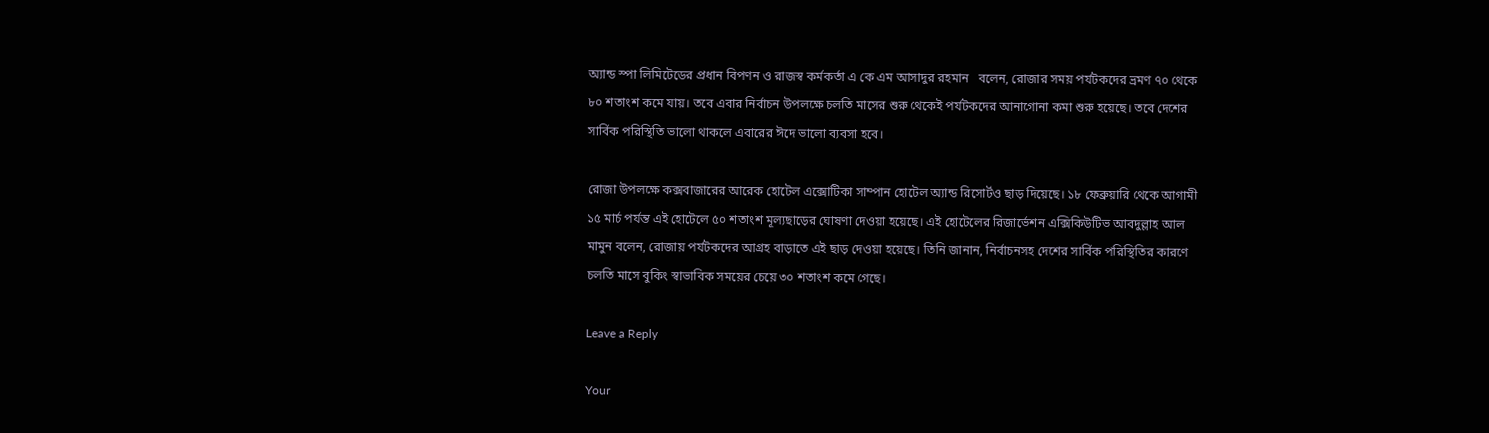অ্যান্ড স্পা লিমিটেডের প্রধান বিপণন ও রাজস্ব কর্মকর্তা এ কে এম আসাদুর রহমান   বলেন, রোজার সময় পর্যটকদের ভ্রমণ ৭০ থেকে ৮০ শতাংশ কমে যায়। তবে এবার নির্বাচন উপলক্ষে চলতি মাসের শুরু থেকেই পর্যটকদের আনাগোনা কমা শুরু হয়েছে। তবে দেশের সার্বিক পরিস্থিতি ভালো থাকলে এবারের ঈদে ভালো ব্যবসা হবে।

রোজা উপলক্ষে কক্সবাজারের আরেক হোটেল এক্সোটিকা সাম্পান হোটেল অ্যান্ড রিসোর্টও ছাড় দিয়েছে। ১৮ ফেব্রুয়ারি থেকে আগামী ১৫ মার্চ পর্যন্ত এই হোটেলে ৫০ শতাংশ মূল্যছাড়ের ঘোষণা দেওয়া হয়েছে। এই হোটেলের রিজার্ভেশন এক্সিকিউটিভ আবদুল্লাহ আল মামুন বলেন, রোজায় পর্যটকদের আগ্রহ বাড়াতে এই ছাড় দেওয়া হয়েছে। তিনি জানান, নির্বাচনসহ দেশের সার্বিক পরিস্থিতির কারণে চলতি মাসে বুকিং স্বাভাবিক সময়ের চেয়ে ৩০ শতাংশ কমে গেছে।

Leave a Reply

Your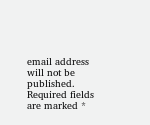email address will not be published. Required fields are marked *